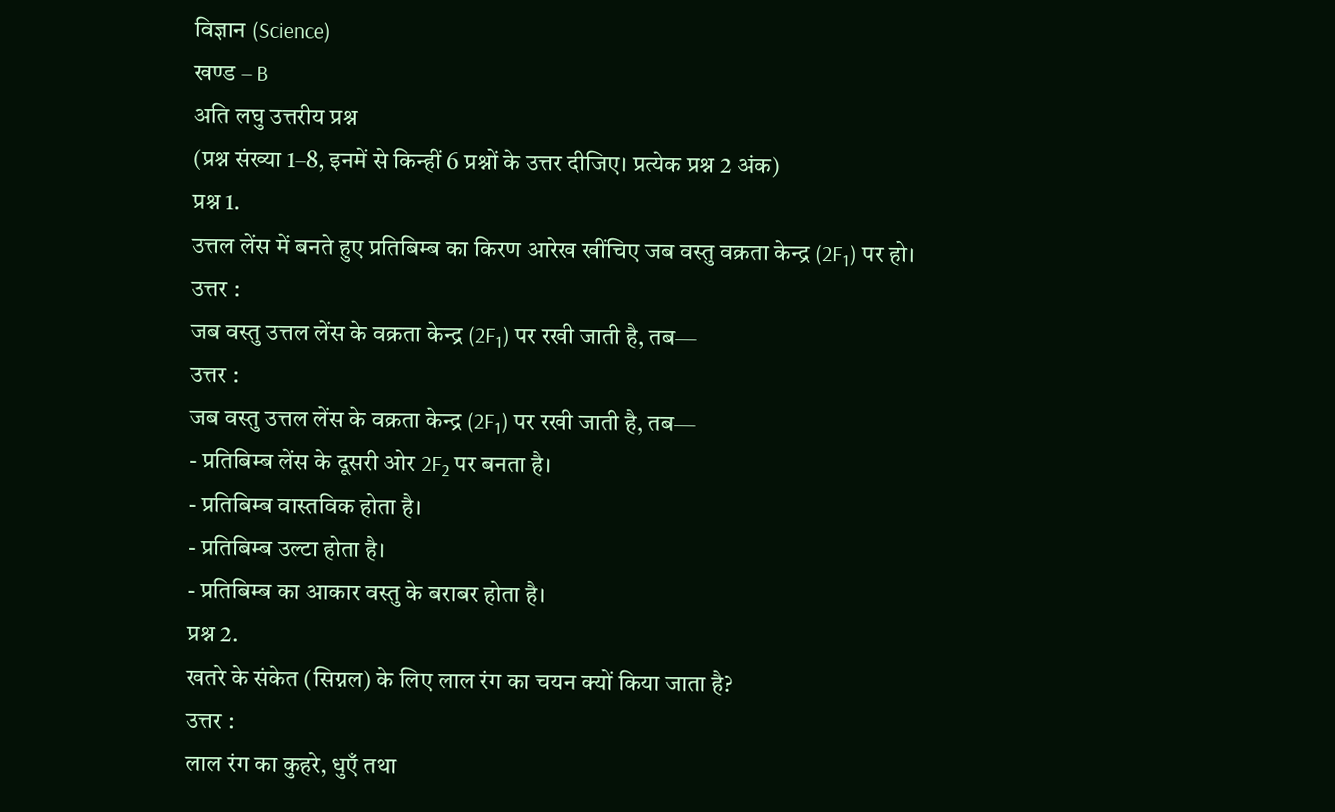विज्ञान (Science)
खण्ड – B
अति लघु उत्तरीय प्रश्न
(प्रश्न संख्या 1–8, इनमें से किन्हीं 6 प्रश्नों के उत्तर दीजिए। प्रत्येक प्रश्न 2 अंक)
प्रश्न 1.
उत्तल लेंस में बनते हुए प्रतिबिम्ब का किरण आरेख खींचिए जब वस्तु वक्रता केन्द्र (2F₁) पर हो।
उत्तर :
जब वस्तु उत्तल लेंस के वक्रता केन्द्र (2F₁) पर रखी जाती है, तब—
उत्तर :
जब वस्तु उत्तल लेंस के वक्रता केन्द्र (2F₁) पर रखी जाती है, तब—
- प्रतिबिम्ब लेंस के दूसरी ओर 2F₂ पर बनता है।
- प्रतिबिम्ब वास्तविक होता है।
- प्रतिबिम्ब उल्टा होता है।
- प्रतिबिम्ब का आकार वस्तु के बराबर होता है।
प्रश्न 2.
खतरे के संकेत (सिग्नल) के लिए लाल रंग का चयन क्यों किया जाता है?
उत्तर :
लाल रंग का कुहरे, धुएँ तथा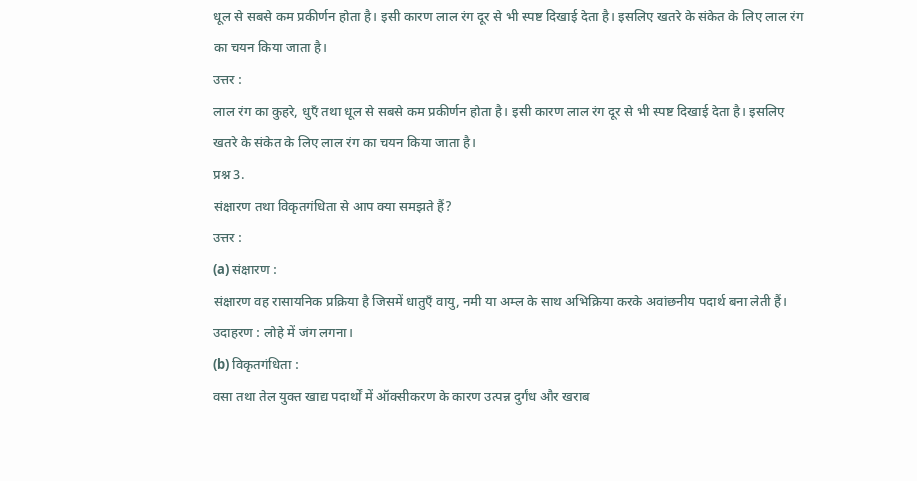धूल से सबसे कम प्रकीर्णन होता है। इसी कारण लाल रंग दूर से भी स्पष्ट दिखाई देता है। इसलिए खतरे के संकेत के लिए लाल रंग का चयन किया जाता है।
उत्तर :
लाल रंग का कुहरे, धुएँ तथा धूल से सबसे कम प्रकीर्णन होता है। इसी कारण लाल रंग दूर से भी स्पष्ट दिखाई देता है। इसलिए खतरे के संकेत के लिए लाल रंग का चयन किया जाता है।
प्रश्न 3.
संक्षारण तथा विकृतगंधिता से आप क्या समझते हैं?
उत्तर :
(a) संक्षारण :
संक्षारण वह रासायनिक प्रक्रिया है जिसमें धातुएँ वायु, नमी या अम्ल के साथ अभिक्रिया करके अवांछनीय पदार्थ बना लेती हैं।
उदाहरण : लोहे में जंग लगना।
(b) विकृतगंधिता :
वसा तथा तेल युक्त खाद्य पदार्थों में ऑक्सीकरण के कारण उत्पन्न दुर्गंध और खराब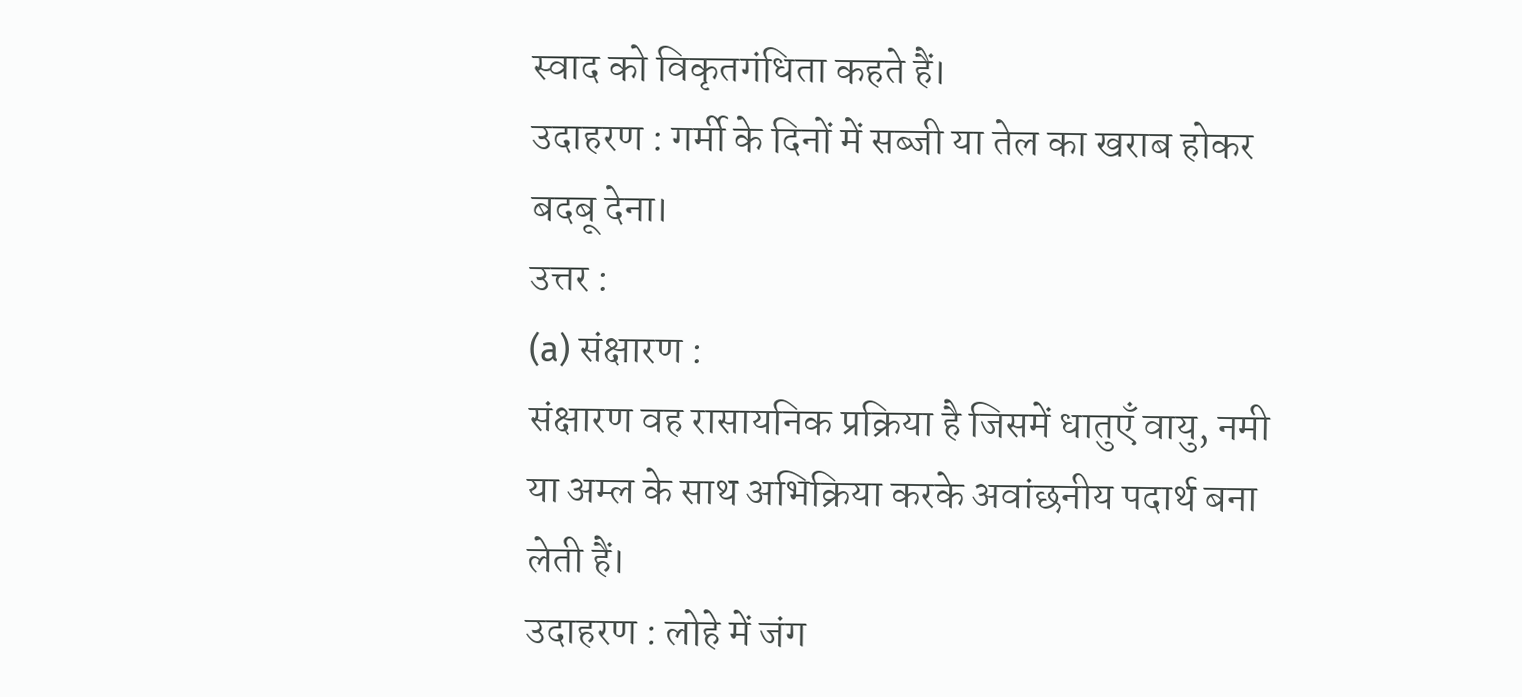स्वाद को विकृतगंधिता कहते हैं।
उदाहरण : गर्मी के दिनों में सब्जी या तेल का खराब होकर बदबू देना।
उत्तर :
(a) संक्षारण :
संक्षारण वह रासायनिक प्रक्रिया है जिसमें धातुएँ वायु, नमी या अम्ल के साथ अभिक्रिया करके अवांछनीय पदार्थ बना लेती हैं।
उदाहरण : लोहे में जंग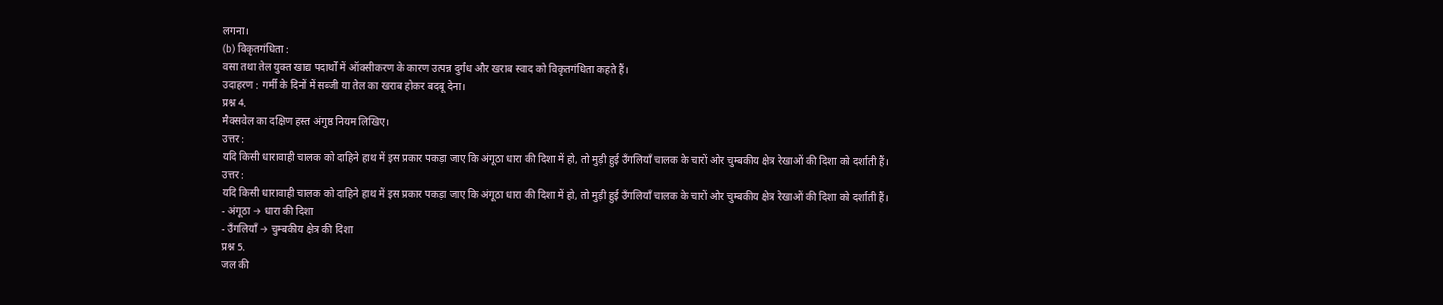लगना।
(b) विकृतगंधिता :
वसा तथा तेल युक्त खाद्य पदार्थों में ऑक्सीकरण के कारण उत्पन्न दुर्गंध और खराब स्वाद को विकृतगंधिता कहते हैं।
उदाहरण : गर्मी के दिनों में सब्जी या तेल का खराब होकर बदबू देना।
प्रश्न 4.
मैक्सवेल का दक्षिण हस्त अंगुष्ठ नियम लिखिए।
उत्तर :
यदि किसी धारावाही चालक को दाहिने हाथ में इस प्रकार पकड़ा जाए कि अंगूठा धारा की दिशा में हो, तो मुड़ी हुई उँगलियाँ चालक के चारों ओर चुम्बकीय क्षेत्र रेखाओं की दिशा को दर्शाती हैं।
उत्तर :
यदि किसी धारावाही चालक को दाहिने हाथ में इस प्रकार पकड़ा जाए कि अंगूठा धारा की दिशा में हो, तो मुड़ी हुई उँगलियाँ चालक के चारों ओर चुम्बकीय क्षेत्र रेखाओं की दिशा को दर्शाती हैं।
- अंगूठा → धारा की दिशा
- उँगलियाँ → चुम्बकीय क्षेत्र की दिशा
प्रश्न 5.
जल की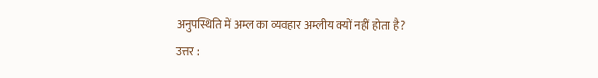अनुपस्थिति में अम्ल का व्यवहार अम्लीय क्यों नहीं होता है?
उत्तर :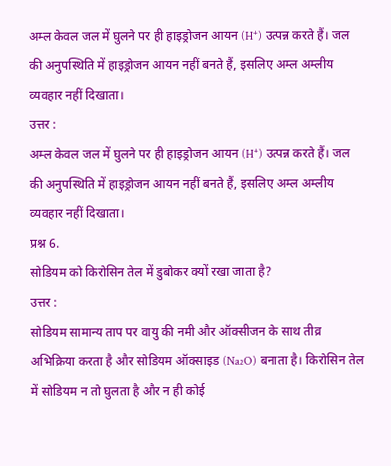अम्ल केवल जल में घुलने पर ही हाइड्रोजन आयन (H⁺) उत्पन्न करते हैं। जल की अनुपस्थिति में हाइड्रोजन आयन नहीं बनते हैं, इसलिए अम्ल अम्लीय व्यवहार नहीं दिखाता।
उत्तर :
अम्ल केवल जल में घुलने पर ही हाइड्रोजन आयन (H⁺) उत्पन्न करते हैं। जल की अनुपस्थिति में हाइड्रोजन आयन नहीं बनते हैं, इसलिए अम्ल अम्लीय व्यवहार नहीं दिखाता।
प्रश्न 6.
सोडियम को किरोसिन तेल में डुबोकर क्यों रखा जाता है?
उत्तर :
सोडियम सामान्य ताप पर वायु की नमी और ऑक्सीजन के साथ तीव्र अभिक्रिया करता है और सोडियम ऑक्साइड (Na₂O) बनाता है। किरोसिन तेल में सोडियम न तो घुलता है और न ही कोई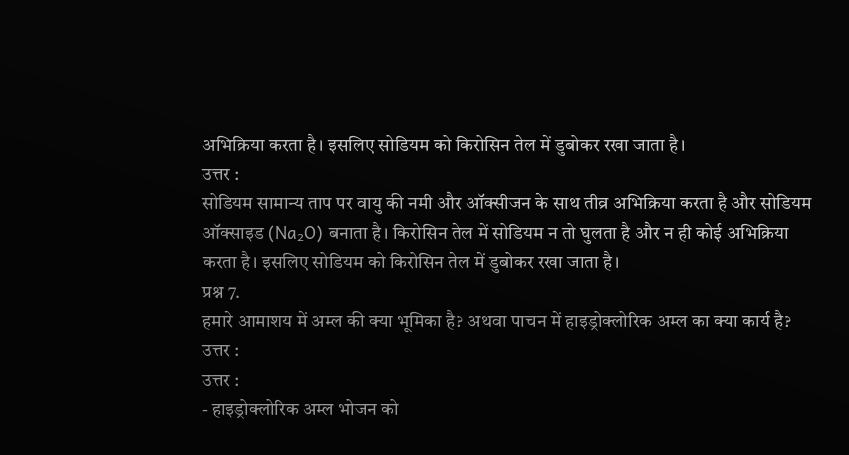अभिक्रिया करता है। इसलिए सोडियम को किरोसिन तेल में डुबोकर रखा जाता है।
उत्तर :
सोडियम सामान्य ताप पर वायु की नमी और ऑक्सीजन के साथ तीव्र अभिक्रिया करता है और सोडियम ऑक्साइड (Na₂O) बनाता है। किरोसिन तेल में सोडियम न तो घुलता है और न ही कोई अभिक्रिया करता है। इसलिए सोडियम को किरोसिन तेल में डुबोकर रखा जाता है।
प्रश्न 7.
हमारे आमाशय में अम्ल की क्या भूमिका है? अथवा पाचन में हाइड्रोक्लोरिक अम्ल का क्या कार्य है?
उत्तर :
उत्तर :
- हाइड्रोक्लोरिक अम्ल भोजन को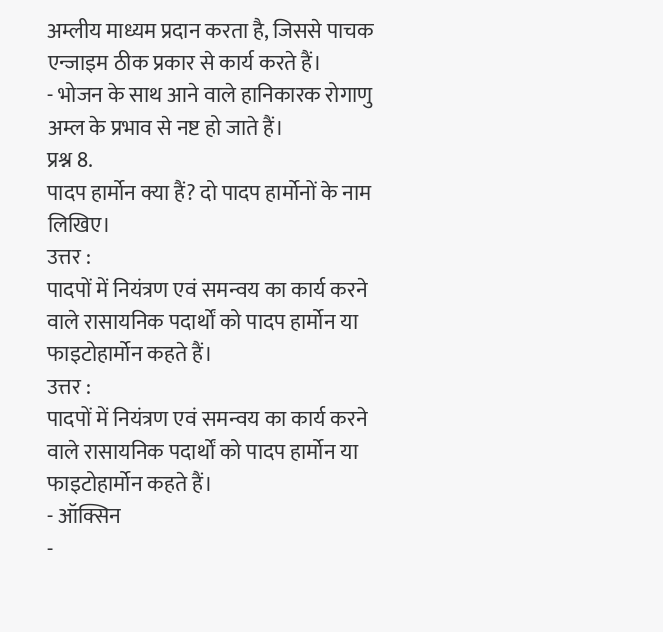अम्लीय माध्यम प्रदान करता है, जिससे पाचक एन्जाइम ठीक प्रकार से कार्य करते हैं।
- भोजन के साथ आने वाले हानिकारक रोगाणु अम्ल के प्रभाव से नष्ट हो जाते हैं।
प्रश्न 8.
पादप हार्मोन क्या हैं? दो पादप हार्मोनों के नाम लिखिए।
उत्तर :
पादपों में नियंत्रण एवं समन्वय का कार्य करने वाले रासायनिक पदार्थों को पादप हार्मोन या फाइटोहार्मोन कहते हैं।
उत्तर :
पादपों में नियंत्रण एवं समन्वय का कार्य करने वाले रासायनिक पदार्थों को पादप हार्मोन या फाइटोहार्मोन कहते हैं।
- ऑक्सिन
-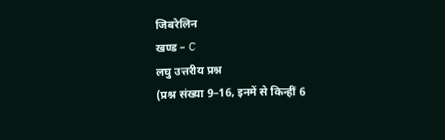जिबरेलिन
खण्ड – C
लघु उत्तरीय प्रश्न
(प्रश्न संख्या 9–16, इनमें से किन्हीं 6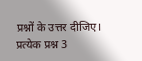प्रश्नों के उत्तर दीजिए। प्रत्येक प्रश्न 3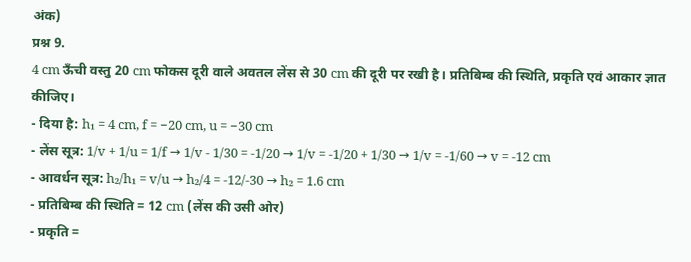अंक)
प्रश्न 9.
4 cm ऊँची वस्तु 20 cm फोकस दूरी वाले अवतल लेंस से 30 cm की दूरी पर रखी है। प्रतिबिम्ब की स्थिति, प्रकृति एवं आकार ज्ञात कीजिए।
- दिया है: h₁ = 4 cm, f = −20 cm, u = −30 cm
- लेंस सूत्र: 1/v + 1/u = 1/f → 1/v - 1/30 = -1/20 → 1/v = -1/20 + 1/30 → 1/v = -1/60 → v = -12 cm
- आवर्धन सूत्र: h₂/h₁ = v/u → h₂/4 = -12/-30 → h₂ = 1.6 cm
- प्रतिबिम्ब की स्थिति = 12 cm (लेंस की उसी ओर)
- प्रकृति =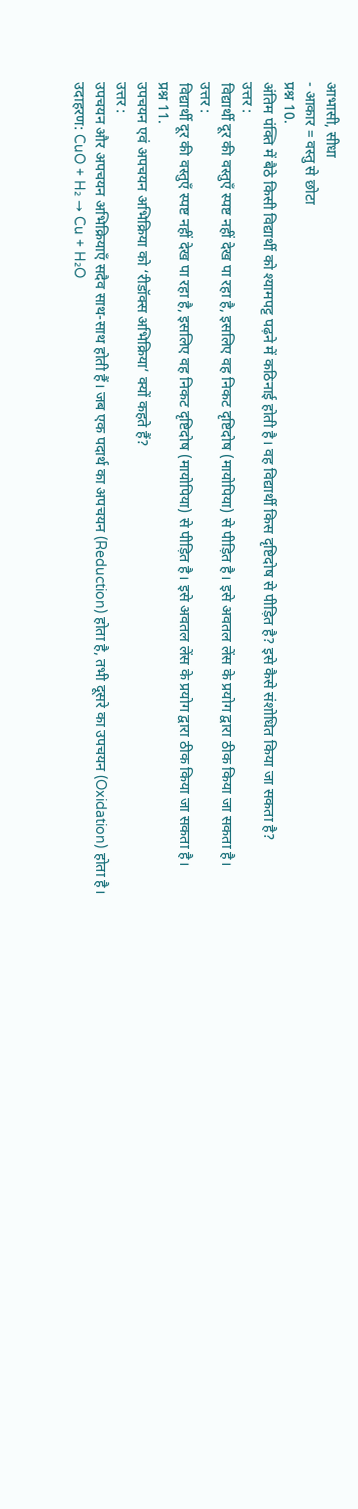आभासी, सीधा
- आकार = वस्तु से छोटा
प्रश्न 10.
अंतिम पंक्ति में बैठे किसी विद्यार्थी को श्यामपट्ट पढ़ने में कठिनाई होती है। वह विद्यार्थी किस दृष्टिदोष से पीड़ित है? इसे कैसे संशोधित किया जा सकता है?
उत्तर :
विद्यार्थी दूर की वस्तुएँ स्पष्ट नहीं देख पा रहा है, इसलिए वह निकट दृष्टिदोष (मायोपिया) से पीड़ित है। इसे अवतल लेंस के प्रयोग द्वारा ठीक किया जा सकता है।
उत्तर :
विद्यार्थी दूर की वस्तुएँ स्पष्ट नहीं देख पा रहा है, इसलिए वह निकट दृष्टिदोष (मायोपिया) से पीड़ित है। इसे अवतल लेंस के प्रयोग द्वारा ठीक किया जा सकता है।
प्रश्न 11.
उपचयन एवं अपचयन अभिक्रिया को ‘रीडॉक्स अभिक्रिया’ क्यों कहते हैं?
उत्तर :
उपचयन और अपचयन अभिक्रियाएँ सदैव साथ-साथ होती हैं। जब एक पदार्थ का अपचयन (Reduction) होता है, तभी दूसरे का उपचयन (Oxidation) होता है। उदाहरण: CuO + H₂ → Cu + H₂O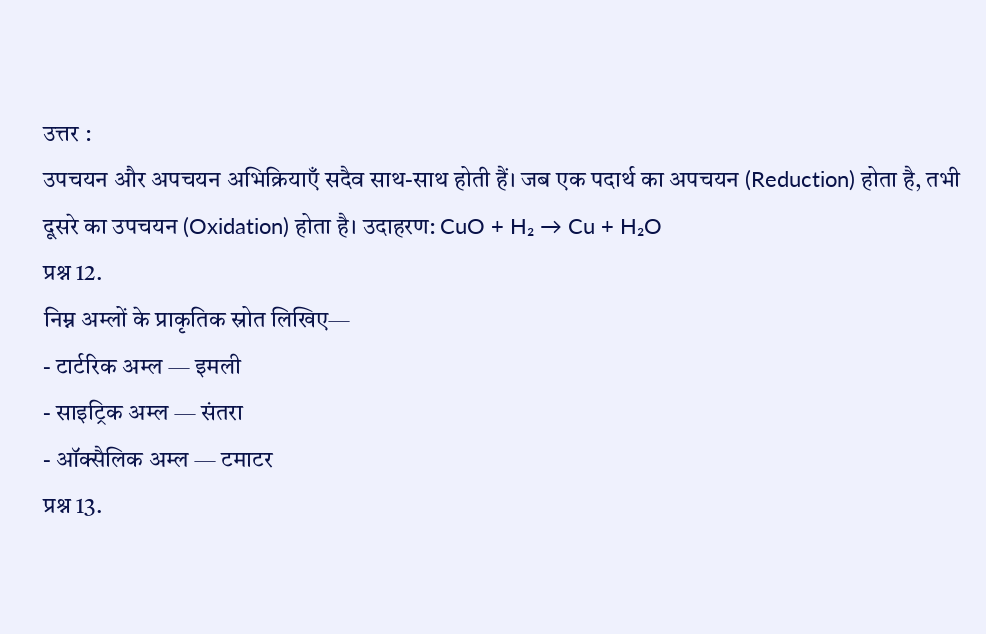उत्तर :
उपचयन और अपचयन अभिक्रियाएँ सदैव साथ-साथ होती हैं। जब एक पदार्थ का अपचयन (Reduction) होता है, तभी दूसरे का उपचयन (Oxidation) होता है। उदाहरण: CuO + H₂ → Cu + H₂O
प्रश्न 12.
निम्न अम्लों के प्राकृतिक स्रोत लिखिए—
- टार्टरिक अम्ल — इमली
- साइट्रिक अम्ल — संतरा
- ऑक्सैलिक अम्ल — टमाटर
प्रश्न 13.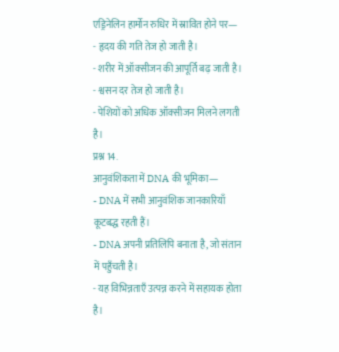एड्रिनेलिन हार्मोन रुधिर में स्रावित होने पर—
- हृदय की गति तेज हो जाती है।
- शरीर में ऑक्सीजन की आपूर्ति बढ़ जाती है।
- श्वसन दर तेज हो जाती है।
- पेशियों को अधिक ऑक्सीजन मिलने लगती है।
प्रश्न 14.
आनुवंशिकता में DNA की भूमिका—
- DNA में सभी आनुवंशिक जानकारियाँ कूटबद्ध रहती हैं।
- DNA अपनी प्रतिलिपि बनाता है, जो संतान में पहुँचती है।
- यह विभिन्नताएँ उत्पन्न करने में सहायक होता है।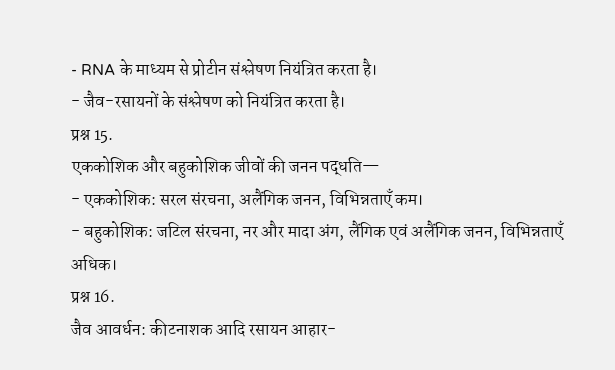- RNA के माध्यम से प्रोटीन संश्लेषण नियंत्रित करता है।
- जैव-रसायनों के संश्लेषण को नियंत्रित करता है।
प्रश्न 15.
एककोशिक और बहुकोशिक जीवों की जनन पद्धति—
- एककोशिक: सरल संरचना, अलैंगिक जनन, विभिन्नताएँ कम।
- बहुकोशिक: जटिल संरचना, नर और मादा अंग, लैंगिक एवं अलैंगिक जनन, विभिन्नताएँ अधिक।
प्रश्न 16.
जैव आवर्धन: कीटनाशक आदि रसायन आहार-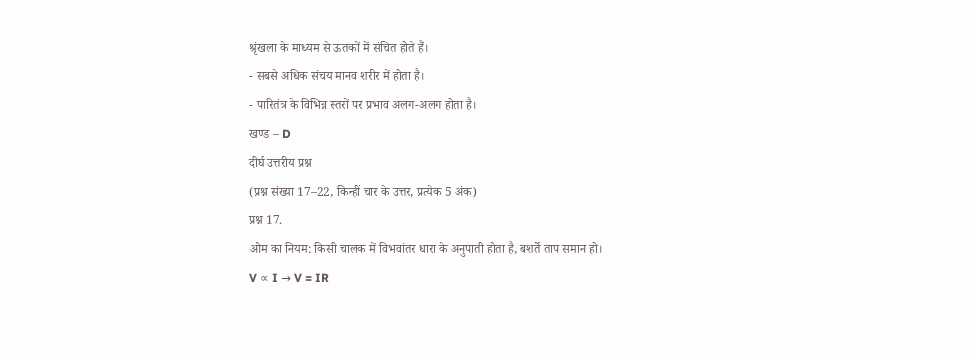श्रृंखला के माध्यम से ऊतकों में संचित होते हैं।
- सबसे अधिक संचय मानव शरीर में होता है।
- पारितंत्र के विभिन्न स्तरों पर प्रभाव अलग-अलग होता है।
खण्ड – D
दीर्घ उत्तरीय प्रश्न
(प्रश्न संख्या 17–22, किन्हीं चार के उत्तर, प्रत्येक 5 अंक)
प्रश्न 17.
ओम का नियम: किसी चालक में विभवांतर धारा के अनुपाती होता है, बशर्ते ताप समान हो।
V ∝ I → V = IR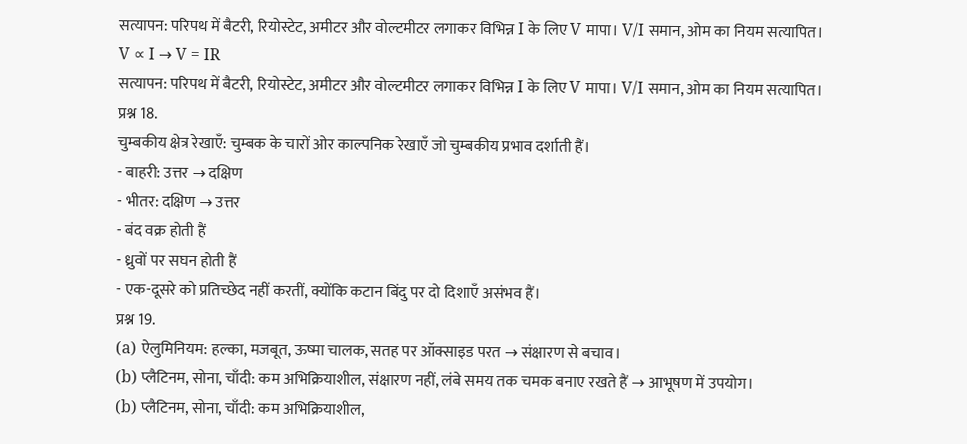सत्यापन: परिपथ में बैटरी, रियोस्टेट, अमीटर और वोल्टमीटर लगाकर विभिन्न I के लिए V मापा। V/I समान, ओम का नियम सत्यापित।
V ∝ I → V = IR
सत्यापन: परिपथ में बैटरी, रियोस्टेट, अमीटर और वोल्टमीटर लगाकर विभिन्न I के लिए V मापा। V/I समान, ओम का नियम सत्यापित।
प्रश्न 18.
चुम्बकीय क्षेत्र रेखाएँ: चुम्बक के चारों ओर काल्पनिक रेखाएँ जो चुम्बकीय प्रभाव दर्शाती हैं।
- बाहरी: उत्तर → दक्षिण
- भीतर: दक्षिण → उत्तर
- बंद वक्र होती हैं
- ध्रुवों पर सघन होती हैं
- एक-दूसरे को प्रतिच्छेद नहीं करतीं, क्योंकि कटान बिंदु पर दो दिशाएँ असंभव हैं।
प्रश्न 19.
(a) ऐलुमिनियम: हल्का, मजबूत, ऊष्मा चालक, सतह पर ऑक्साइड परत → संक्षारण से बचाव।
(b) प्लैटिनम, सोना, चाँदी: कम अभिक्रियाशील, संक्षारण नहीं, लंबे समय तक चमक बनाए रखते हैं → आभूषण में उपयोग।
(b) प्लैटिनम, सोना, चाँदी: कम अभिक्रियाशील,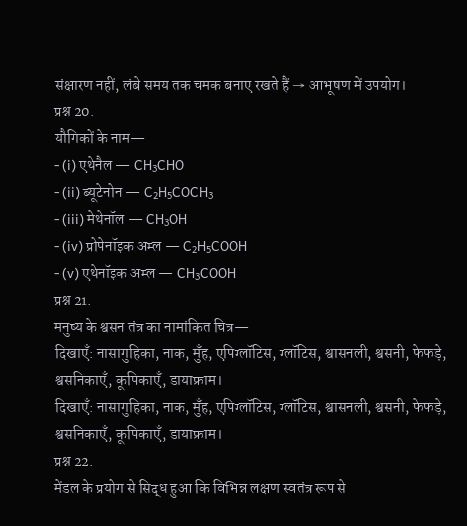संक्षारण नहीं, लंबे समय तक चमक बनाए रखते हैं → आभूषण में उपयोग।
प्रश्न 20.
यौगिकों के नाम—
- (i) एथेनैल — CH₃CHO
- (ii) ब्यूटेनोन — C₂H₅COCH₃
- (iii) मेथेनॉल — CH₃OH
- (iv) प्रोपेनॉइक अम्ल — C₂H₅COOH
- (v) एथेनॉइक अम्ल — CH₃COOH
प्रश्न 21.
मनुष्य के श्वसन तंत्र का नामांकित चित्र—
दिखाएँ: नासागुहिका, नाक, मुँह, एपिग्लॉटिस, ग्लॉटिस, श्वासनली, श्वसनी, फेफड़े, श्वसनिकाएँ, कूपिकाएँ, डायाफ्राम।
दिखाएँ: नासागुहिका, नाक, मुँह, एपिग्लॉटिस, ग्लॉटिस, श्वासनली, श्वसनी, फेफड़े, श्वसनिकाएँ, कूपिकाएँ, डायाफ्राम।
प्रश्न 22.
मेंडल के प्रयोग से सिद्ध हुआ कि विभिन्न लक्षण स्वतंत्र रूप से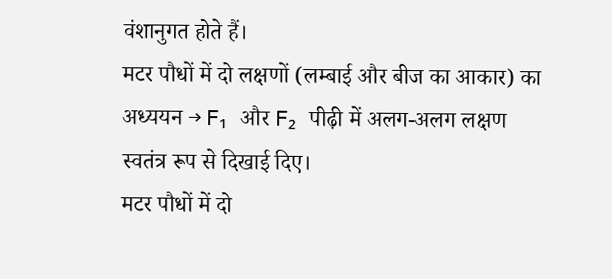वंशानुगत होते हैं।
मटर पौधों में दो लक्षणों (लम्बाई और बीज का आकार) का अध्ययन → F₁ और F₂ पीढ़ी में अलग-अलग लक्षण स्वतंत्र रूप से दिखाई दिए।
मटर पौधों में दो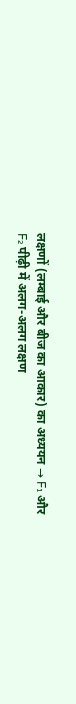लक्षणों (लम्बाई और बीज का आकार) का अध्ययन → F₁ और F₂ पीढ़ी में अलग-अलग लक्षण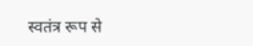स्वतंत्र रूप से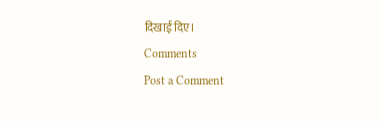दिखाई दिए।
Comments
Post a Comment